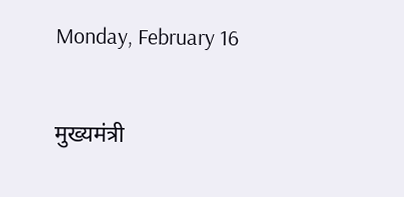Monday, February 16

मुख्यमंत्री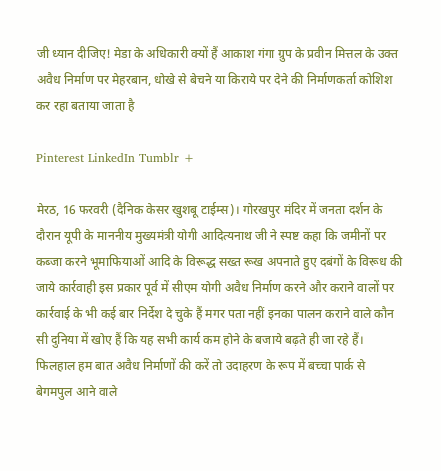जी ध्यान दीजिए! मेडा के अधिकारी क्यों हैं आकाश गंगा ग्रुप के प्रवीन मित्तल के उक्त अवैध निर्माण पर मेहरबान, धोखे से बेचने या किराये पर देने की निर्माणकर्ता कोशिश कर रहा बताया जाता है

Pinterest LinkedIn Tumblr +

मेरठ, 16 फरवरी (दैनिक केसर खुशबू टाईम्स)। गोरखपुर मंदिर में जनता दर्शन के दौरान यूपी के माननीय मुख्यमंत्री योगी आदित्यनाथ जी ने स्पष्ट कहा कि जमीनों पर कब्जा करने भूमाफियाओं आदि के विरूद्ध सख्त रूख अपनाते हुए दबंगों के विरूध की जाये कार्रवाही इस प्रकार पूर्व में सीएम योगी अवैध निर्माण करने और कराने वालों पर कार्रवाई के भी कई बार निर्देश दे चुके हैं मगर पता नहीं इनका पालन कराने वाले कौन सी दुनिया में खोए हैं कि यह सभी कार्य कम होने के बजाये बढ़ते ही जा रहे हैं।
फिलहाल हम बात अवैध निर्माणों की करें तो उदाहरण के रूप में बच्चा पार्क से बेगमपुल आने वाले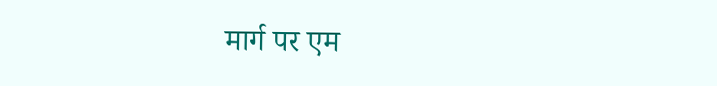मार्ग पर एम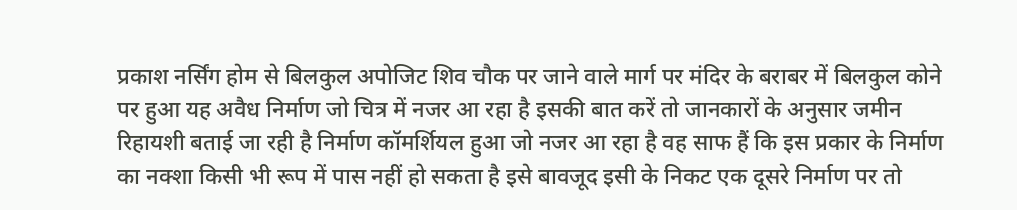प्रकाश नर्सिंग होम से बिलकुल अपोजिट शिव चौक पर जाने वाले मार्ग पर मंदिर के बराबर में बिलकुल कोने पर हुआ यह अवैध निर्माण जो चित्र में नजर आ रहा है इसकी बात करें तो जानकारों के अनुसार जमीन रिहायशी बताई जा रही है निर्माण कॉमर्शियल हुआ जो नजर आ रहा है वह साफ हैं कि इस प्रकार के निर्माण का नक्शा किसी भी रूप में पास नहीं हो सकता है इसे बावजूद इसी के निकट एक दूसरे निर्माण पर तो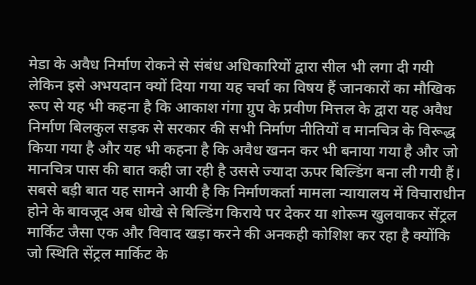मेडा के अवैध निर्माण रोकने से संबंध अधिकारियों द्वारा सील भी लगा दी गयी लेकिन इसे अभयदान क्यों दिया गया यह चर्चा का विषय हैं जानकारों का मौखिक रूप से यह भी कहना है कि आकाश गंगा ग्रुप के प्रवीण मित्तल के द्वारा यह अवैध निर्माण बिलकुल सड़क से सरकार की सभी निर्माण नीतियों व मानचित्र के विरूद्ध किया गया है और यह भी कहना है कि अवैध खनन कर भी बनाया गया है और जो मानचित्र पास की बात कही जा रही है उससे ज्यादा ऊपर बिल्डिंग बना ली गयी हैं।
सबसे बड़ी बात यह सामने आयी है कि निर्माणकर्ता मामला न्यायालय में विचाराधीन होने के बावजूद अब धोखे से बिल्डिंग किराये पर देकर या शोरूम खुलवाकर सेंट्रल मार्किट जैसा एक और विवाद खड़ा करने की अनकही कोशिश कर रहा है क्योंकि जो स्थिति सेंट्रल मार्किट के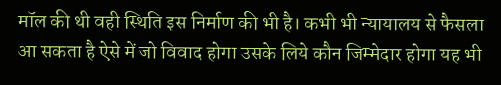मॉल की थी वही स्थिति इस निर्माण की भी है। कभी भी न्यायालय से फैसला आ सकता है ऐसे में जो विवाद होगा उसके लिये कौन जिम्मेदार होगा यह भी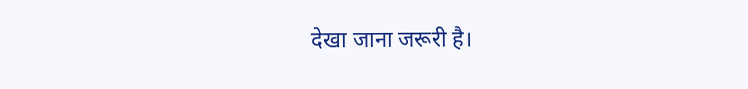देखा जाना जरूरी है।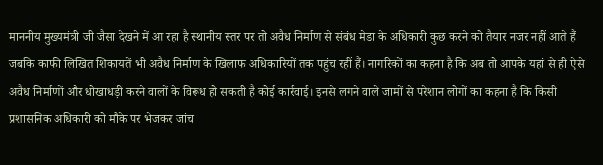माननीय मुख्यमंत्री जी जैसा देखने में आ रहा है स्थानीय स्तर पर तो अवैध निर्माण से संबंध मेडा के अधिकारी कुछ करने को तैयार नजर नहीं आते हैं जबकि काफी लिखित शिकायतें भी अवैध निर्माण के खिलाफ अधिकारियों तक पहुंच रहीं हैं। नागरिकों का कहना है कि अब तो आपके यहां से ही ऐसे अवैध निर्माणों और धोखाधड़ी करने वालों के विरूध हो सकती है कोई कार्रवाई। इनसे लगने वाले जामों से परेशान लोगों का कहना है कि किसी प्रशासनिक अधिकारी को मौके पर भेजकर जांच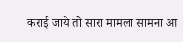कराई जाये तो सारा मामला सामना आ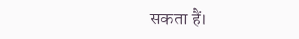सकता हैं।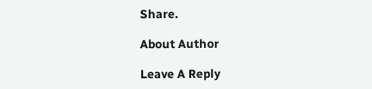Share.

About Author

Leave A Reply